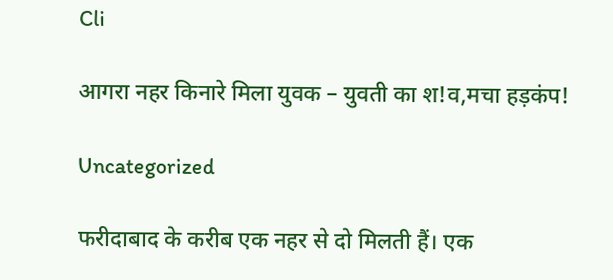Cli

आगरा नहर किनारे मिला युवक – युवती का श!व,मचा हड़कंप!

Uncategorized

फरीदाबाद के करीब एक नहर से दो मिलती हैं। एक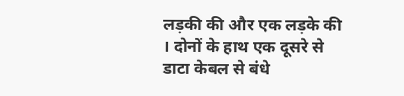लड़की की और एक लड़के की । दोनों के हाथ एक दूसरे से डाटा केबल से बंधे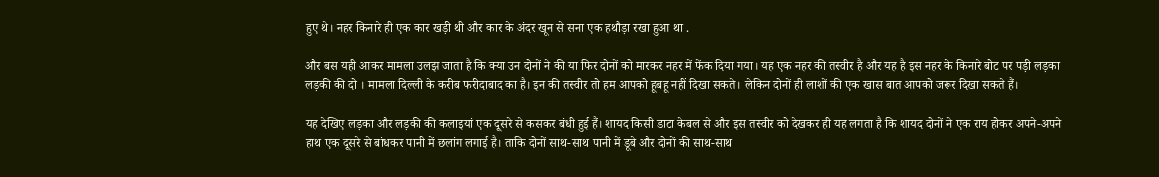हुए थे। नहर किनारे ही एक कार खड़ी थी और कार के अंदर खून से सना एक हथौड़ा रखा हुआ था .

और बस यही आकर मामला उलझ जाता है कि क्या उन दोनों ने की या फिर दोनों को मारकर नहर में फेंक दिया गया। यह एक नहर की तस्वीर है और यह है इस नहर के किनारे बोट पर पड़ी लड़का लड़की की दो । मामला दिल्ली के करीब फरीदाबाद का है। इन की तस्वीर तो हम आपको हूबहू नहीं दिखा सकते। लेकिन दोनों ही लाशों की एक खास बात आपको जरूर दिखा सकते हैं।

यह देखिए लड़का और लड़की की कलाइयां एक दूसरे से कसकर बंधी हुई हैं। शायद किसी डाटा केबल से और इस तस्वीर को देखकर ही यह लगता है कि शायद दोनों ने एक राय होकर अपने-अपने हाथ एक दूसरे से बांधकर पानी में छलांग लगाई है। ताकि दोनों साथ-साथ पानी में डूबे और दोनों की साथ-साथ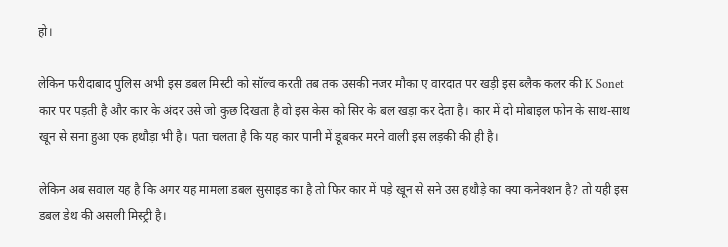हो।

लेकिन फरीदाबाद पुलिस अभी इस डबल मिस्टी को सॉल्व करती तब तक उसकी नजर मौका ए वारदात पर खड़ी इस ब्लैक कलर की K Sonet कार पर पड़ती है और कार के अंदर उसे जो कुछ दिखता है वो इस केस को सिर के बल खड़ा कर देता है। कार में दो मोबाइल फोन के साथ-साथ खून से सना हुआ एक हथौड़ा भी है। पता चलता है कि यह कार पानी में डूबकर मरने वाली इस लड़की की ही है।

लेकिन अब सवाल यह है कि अगर यह मामला डबल सुसाइड का है तो फिर कार में पड़े खून से सने उस हथौड़े का क्या कनेक्शन है? तो यही इस डबल डेथ की असली मिस्ट्री है।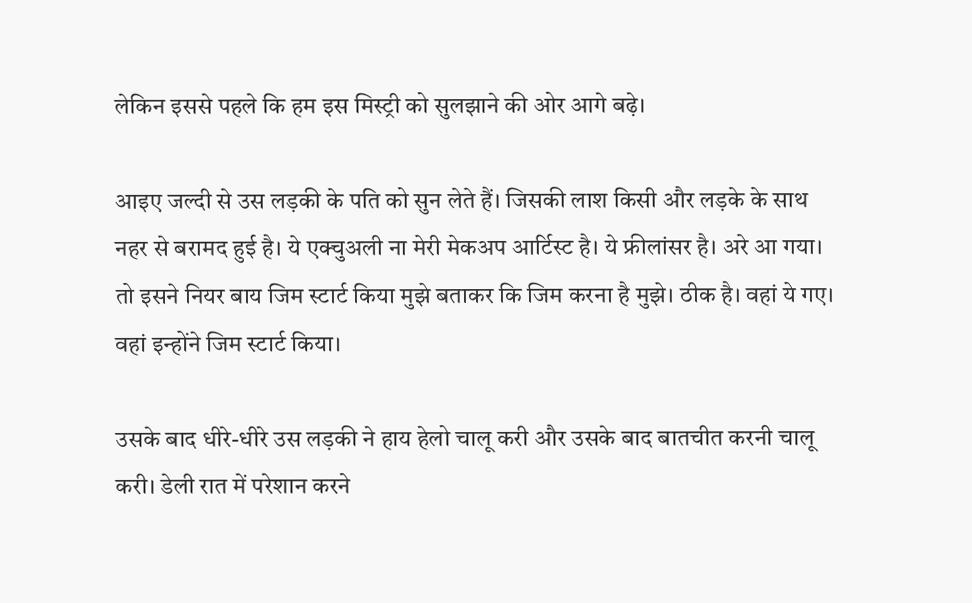लेकिन इससे पहले कि हम इस मिस्ट्री को सुलझाने की ओर आगे बढ़े।

आइए जल्दी से उस लड़की के पति को सुन लेते हैं। जिसकी लाश किसी और लड़के के साथ नहर से बरामद हुई है। ये एक्चुअली ना मेरी मेकअप आर्टिस्ट है। ये फ्रीलांसर है। अरे आ गया। तो इसने नियर बाय जिम स्टार्ट किया मुझे बताकर कि जिम करना है मुझे। ठीक है। वहां ये गए। वहां इन्होंने जिम स्टार्ट किया।

उसके बाद धीरे-धीरे उस लड़की ने हाय हेलो चालू करी और उसके बाद बातचीत करनी चालू करी। डेली रात में परेशान करने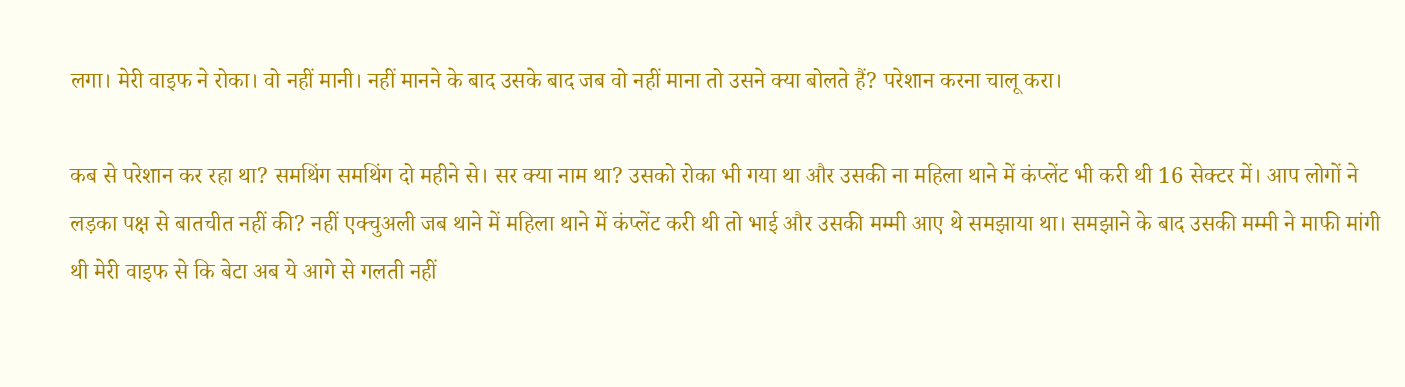लगा। मेरी वाइफ ने रोका। वो नहीं मानी। नहीं मानने के बाद उसके बाद जब वो नहीं माना तो उसने क्या बोलते हैं? परेशान करना चालू करा।

कब से परेशान कर रहा था? समथिंग समथिंग दो महीने से। सर क्या नाम था? उसको रोका भी गया था और उसकी ना महिला थाने में कंप्लेंट भी करी थी 16 सेक्टर में। आप लोगों ने लड़का पक्ष से बातचीत नहीं की? नहीं एक्चुअली जब थाने में महिला थाने में कंप्लेंट करी थी तो भाई और उसकी मम्मी आए थे समझाया था। समझाने के बाद उसकी मम्मी ने माफी मांगी थी मेरी वाइफ से कि बेटा अब ये आगे से गलती नहीं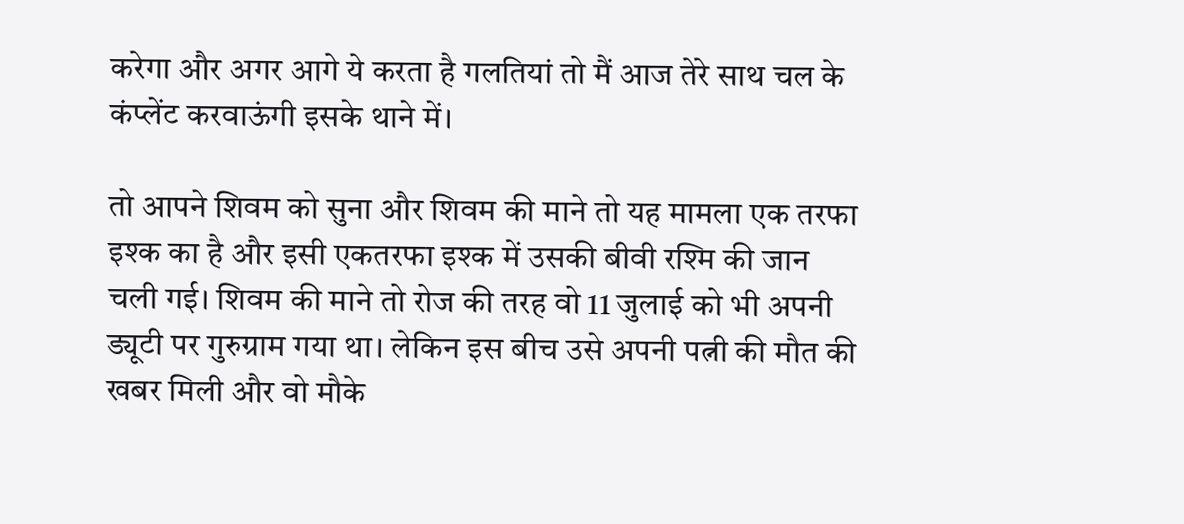करेगा और अगर आगे ये करता है गलतियां तो मैं आज तेरे साथ चल के कंप्लेंट करवाऊंगी इसके थाने में।

तो आपने शिवम को सुना और शिवम की माने तो यह मामला एक तरफा इश्क का है और इसी एकतरफा इश्क में उसकी बीवी रश्मि की जान चली गई। शिवम की माने तो रोज की तरह वो 11 जुलाई को भी अपनी ड्यूटी पर गुरुग्राम गया था। लेकिन इस बीच उसे अपनी पत्नी की मौत की खबर मिली और वो मौके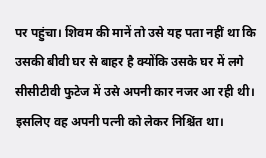पर पहुंचा। शिवम की मानें तो उसे यह पता नहीं था कि उसकी बीवी घर से बाहर है क्योंकि उसके घर में लगे सीसीटीवी फुटेज में उसे अपनी कार नजर आ रही थी। इसलिए वह अपनी पत्नी को लेकर निश्चिंत था।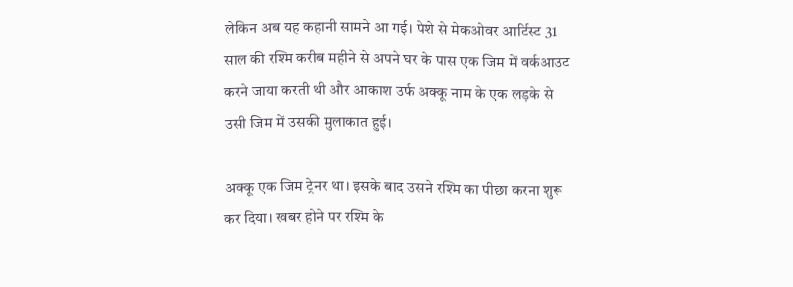लेकिन अब यह कहानी सामने आ गई। पेशे से मेकओवर आर्टिस्ट 31 साल की रश्मि करीब महीने से अपने घर के पास एक जिम में वर्कआउट करने जाया करती थी और आकाश उर्फ अक्कू नाम के एक लड़के से उसी जिम में उसकी मुलाकात हुई।

अक्कू एक जिम ट्रेनर था। इसके बाद उसने रश्मि का पीछा करना शुरू कर दिया। खबर होने पर रश्मि के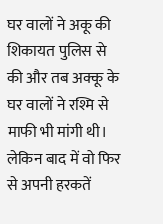घर वालों ने अकू की शिकायत पुलिस से की और तब अक्कू के घर वालों ने रश्मि से माफी भी मांगी थी। लेकिन बाद में वो फिर से अपनी हरकतें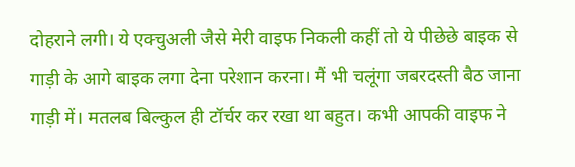दोहराने लगी। ये एक्चुअली जैसे मेरी वाइफ निकली कहीं तो ये पीछेछे बाइक से गाड़ी के आगे बाइक लगा देना परेशान करना। मैं भी चलूंगा जबरदस्ती बैठ जाना गाड़ी में। मतलब बिल्कुल ही टॉर्चर कर रखा था बहुत। कभी आपकी वाइफ ने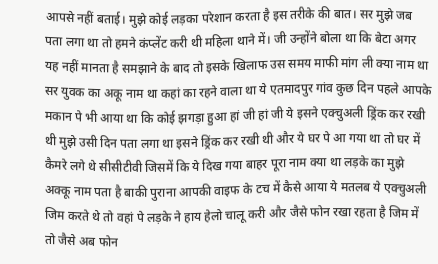आपसे नहीं बताई। मुझे कोई लड़का परेशान करता है इस तरीके की बात। सर मुझे जब पता लगा था तो हमने कंप्लेंट करी थी महिला थाने में। जी उन्होंने बोला था कि बेटा अगर यह नहीं मानता है समझाने के बाद तो इसके खिलाफ उस समय माफी मांग ली क्या नाम था सर युवक का अकू नाम था कहां का रहने वाला था ये एतमादपुर गांव कुछ दिन पहले आपके मकान पे भी आया था कि कोई झगड़ा हुआ हां जी हां जी ये इसने एक्चुअली ड्रिंक कर रखी थी मुझे उसी दिन पता लगा था इसने ड्रिंक कर रखी थी और ये घर पे आ गया था तो घर में कैमरे लगे थे सीसीटीवी जिसमें कि ये दिख गया बाहर पूरा नाम क्या था लड़के का मुझे अक्कू नाम पता है बाकी पुराना आपकी वाइफ के टच में कैसे आया ये मतलब ये एक्चुअली जिम करते थे तो वहां पे लड़के ने हाय हेलो चालू करी और जैसे फोन रखा रहता है जिम में तो जैसे अब फोन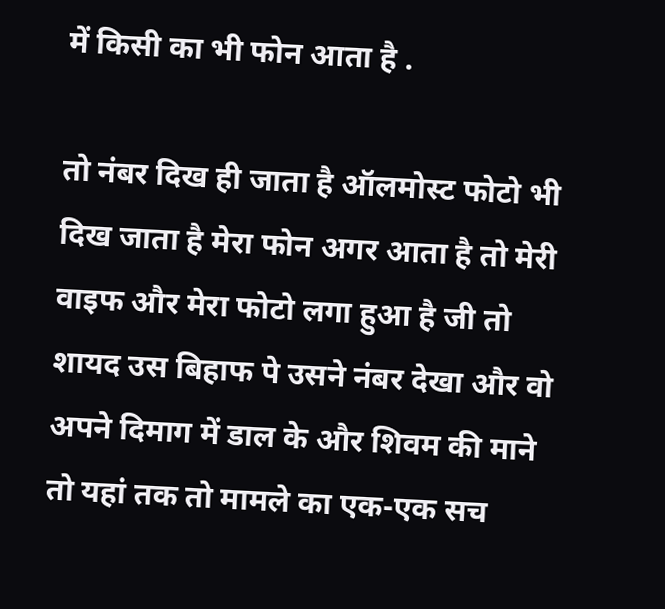में किसी का भी फोन आता है .

तो नंबर दिख ही जाता है ऑलमोस्ट फोटो भी दिख जाता है मेरा फोन अगर आता है तो मेरी वाइफ और मेरा फोटो लगा हुआ है जी तो शायद उस बिहाफ पे उसने नंबर देखा और वो अपने दिमाग में डाल के और शिवम की माने तो यहां तक तो मामले का एक-एक सच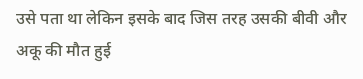उसे पता था लेकिन इसके बाद जिस तरह उसकी बीवी और अकू की मौत हुई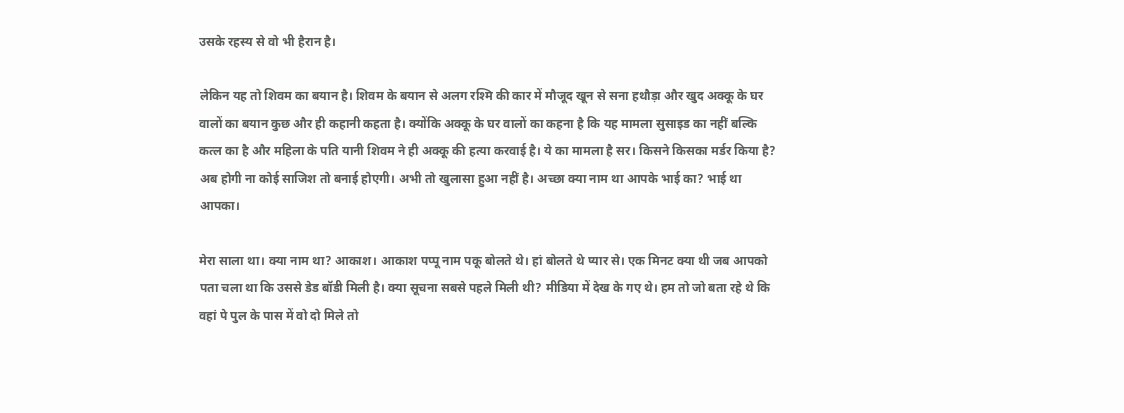उसके रहस्य से वो भी हैरान है।

लेकिन यह तो शिवम का बयान है। शिवम के बयान से अलग रश्मि की कार में मौजूद खून से सना हथौड़ा और खुद अक्कू के घर वालों का बयान कुछ और ही कहानी कहता है। क्योंकि अक्कू के घर वालों का कहना है कि यह मामला सुसाइड का नहीं बल्कि कत्ल का है और महिला के पति यानी शिवम ने ही अक्कू की हत्या करवाई है। ये का मामला है सर। किसने किसका मर्डर किया है? अब होगी ना कोई साजिश तो बनाई होएगी। अभी तो खुलासा हुआ नहीं है। अच्छा क्या नाम था आपके भाई का? भाई था आपका।

मेरा साला था। क्या नाम था? आकाश। आकाश पप्पू नाम पकू बोलते थे। हां बोलते थे प्यार से। एक मिनट क्या थी जब आपको पता चला था कि उससे डेड बॉडी मिली है। क्या सूचना सबसे पहले मिली थी? मीडिया में देख के गए थे। हम तो जो बता रहे थे कि वहां पे पुल के पास में वो दो मिले तो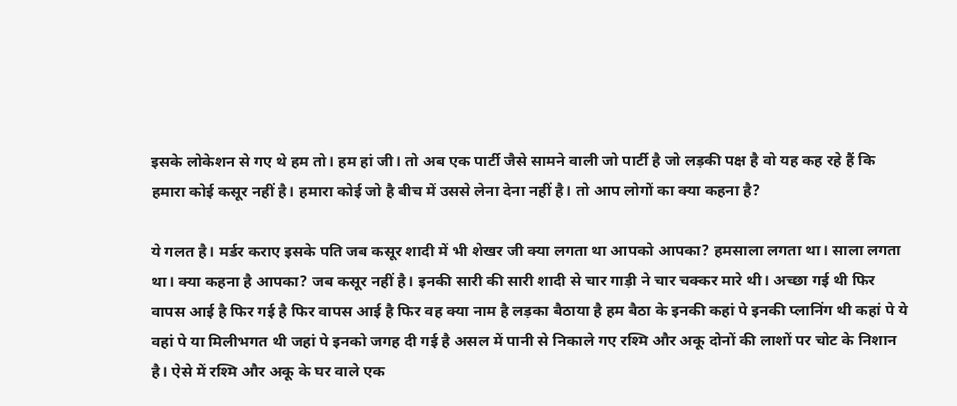इसके लोकेशन से गए थे हम तो। हम हां जी। तो अब एक पार्टी जैसे सामने वाली जो पार्टी है जो लड़की पक्ष है वो यह कह रहे हैं कि हमारा कोई कसूर नहीं है। हमारा कोई जो है बीच में उससे लेना देना नहीं है। तो आप लोगों का क्या कहना है?

ये गलत है। मर्डर कराए इसके पति जब कसूर शादी में भी शेखर जी क्या लगता था आपको आपका? हमसाला लगता था। साला लगता था। क्या कहना है आपका? जब कसूर नहीं है। इनकी सारी की सारी शादी से चार गाड़ी ने चार चक्कर मारे थी। अच्छा गई थी फिर वापस आई है फिर गई है फिर वापस आई है फिर वह क्या नाम है लड़का बैठाया है हम बैठा के इनकी कहां पे इनकी प्लानिंग थी कहां पे ये वहां पे या मिलीभगत थी जहां पे इनको जगह दी गई है असल में पानी से निकाले गए रश्मि और अकू दोनों की लाशों पर चोट के निशान है। ऐसे में रश्मि और अकू के घर वाले एक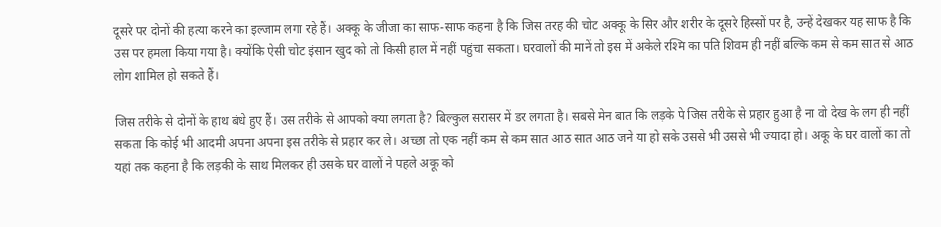दूसरे पर दोनों की हत्या करने का इल्जाम लगा रहे हैं। अक्कू के जीजा का साफ-साफ कहना है कि जिस तरह की चोट अक्कू के सिर और शरीर के दूसरे हिस्सों पर है, उन्हें देखकर यह साफ है कि उस पर हमला किया गया है। क्योंकि ऐसी चोट इंसान खुद को तो किसी हाल में नहीं पहुंचा सकता। घरवालों की मानें तो इस में अकेले रश्मि का पति शिवम ही नहीं बल्कि कम से कम सात से आठ लोग शामिल हो सकते हैं।

जिस तरीके से दोनों के हाथ बंधे हुए हैं। उस तरीके से आपको क्या लगता है? बिल्कुल सरासर में डर लगता है। सबसे मेन बात कि लड़के पे जिस तरीके से प्रहार हुआ है ना वो देख के लग ही नहीं सकता कि कोई भी आदमी अपना अपना इस तरीके से प्रहार कर ले। अच्छा तो एक नहीं कम से कम सात आठ सात आठ जने या हो सके उससे भी उससे भी ज्यादा हो। अकू के घर वालों का तो यहां तक कहना है कि लड़की के साथ मिलकर ही उसके घर वालों ने पहले अकू को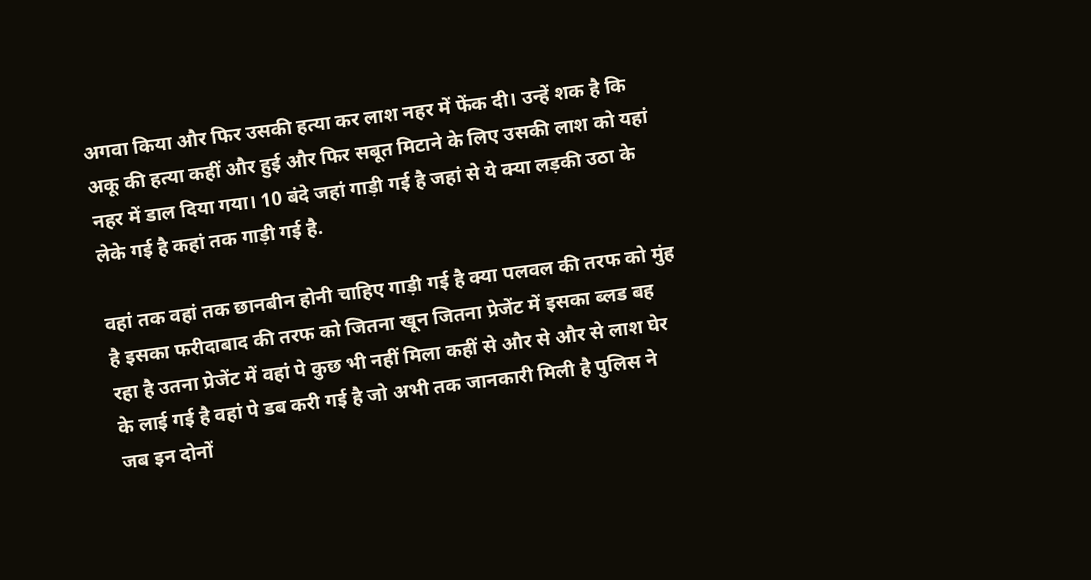अगवा किया और फिर उसकी हत्या कर लाश नहर में फेंक दी। उन्हें शक है कि अकू की हत्या कहीं और हुई और फिर सबूत मिटाने के लिए उसकी लाश को यहां नहर में डाल दिया गया। 10 बंदे जहां गाड़ी गई है जहां से ये क्या लड़की उठा के लेके गई है कहां तक गाड़ी गई है.

वहां तक वहां तक छानबीन होनी चाहिए गाड़ी गई है क्या पलवल की तरफ को मुंह है इसका फरीदाबाद की तरफ को जितना खून जितना प्रेजेंट में इसका ब्लड बह रहा है उतना प्रेजेंट में वहां पे कुछ भी नहीं मिला कहीं से और से और से लाश घेर के लाई गई है वहां पे डब करी गई है जो अभी तक जानकारी मिली है पुलिस ने जब इन दोनों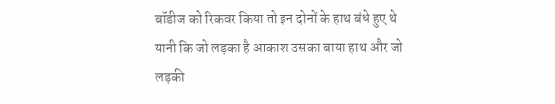बॉडीज को रिकवर किया तो इन दोनों के हाथ बंधे हुए थे यानी कि जो लड़का है आकाश उसका बाया हाथ और जो लड़की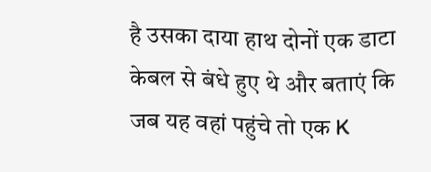है उसका दाया हाथ दोनों एक डाटा केबल से बंधे हुए थे और बताएं कि जब यह वहां पहुंचे तो एक K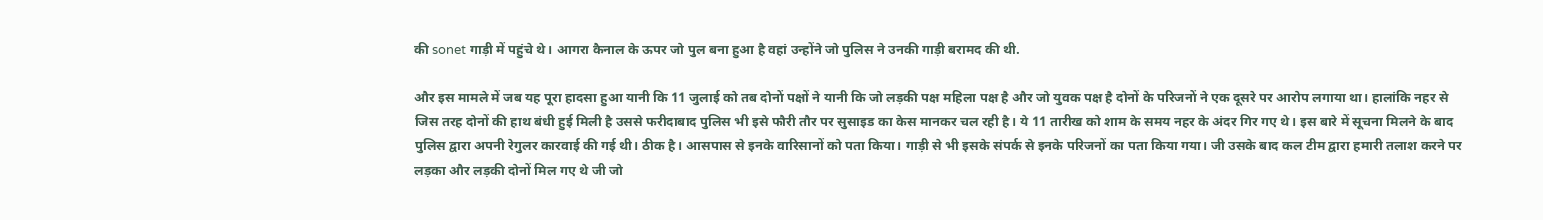की sonet गाड़ी में पहुंचे थे। आगरा कैनाल के ऊपर जो पुल बना हुआ है वहां उन्होंने जो पुलिस ने उनकी गाड़ी बरामद की थी.

और इस मामले में जब यह पूरा हादसा हुआ यानी कि 11 जुलाई को तब दोनों पक्षों ने यानी कि जो लड़की पक्ष महिला पक्ष है और जो युवक पक्ष है दोनों के परिजनों ने एक दूसरे पर आरोप लगाया था। हालांकि नहर से जिस तरह दोनों की हाथ बंधी हुई मिली है उससे फरीदाबाद पुलिस भी इसे फौरी तौर पर सुसाइड का केस मानकर चल रही है। ये 11 तारीख को शाम के समय नहर के अंदर गिर गए थे। इस बारे में सूचना मिलने के बाद पुलिस द्वारा अपनी रेगुलर कारवाई की गई थी। ठीक है। आसपास से इनके वारिसानों को पता किया। गाड़ी से भी इसके संपर्क से इनके परिजनों का पता किया गया। जी उसके बाद कल टीम द्वारा हमारी तलाश करने पर लड़का और लड़की दोनों मिल गए थे जी जो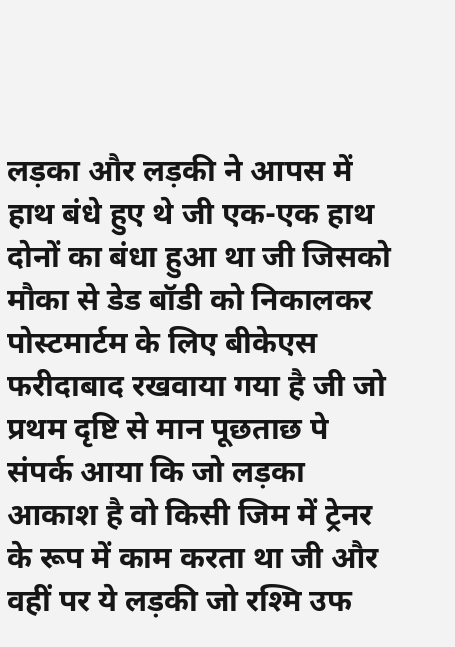लड़का और लड़की ने आपस में हाथ बंधे हुए थे जी एक-एक हाथ दोनों का बंधा हुआ था जी जिसको मौका से डेड बॉडी को निकालकर पोस्टमार्टम के लिए बीकेएस फरीदाबाद रखवाया गया है जी जो प्रथम दृष्टि से मान पूछताछ पे संपर्क आया कि जो लड़का आकाश है वो किसी जिम में ट्रेनर के रूप में काम करता था जी और वहीं पर ये लड़की जो रश्मि उफ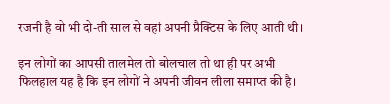रजनी है वो भी दो-ती साल से वहां अपनी प्रैक्टिस के लिए आती थी।

इन लोगों का आपसी तालमेल तो बोलचाल तो था ही पर अभी फिलहाल यह है कि इन लोगों ने अपनी जीवन लीला समाप्त की है।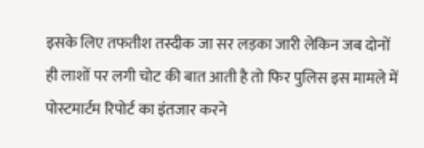इसके लिए तफतीश तस्दीक जा सर लड़का जारी लेकिन जब दोनों ही लाशों पर लगी चोट की बात आती है तो फिर पुलिस इस मामले में पोस्टमार्टम रिपोर्ट का इंतजार करने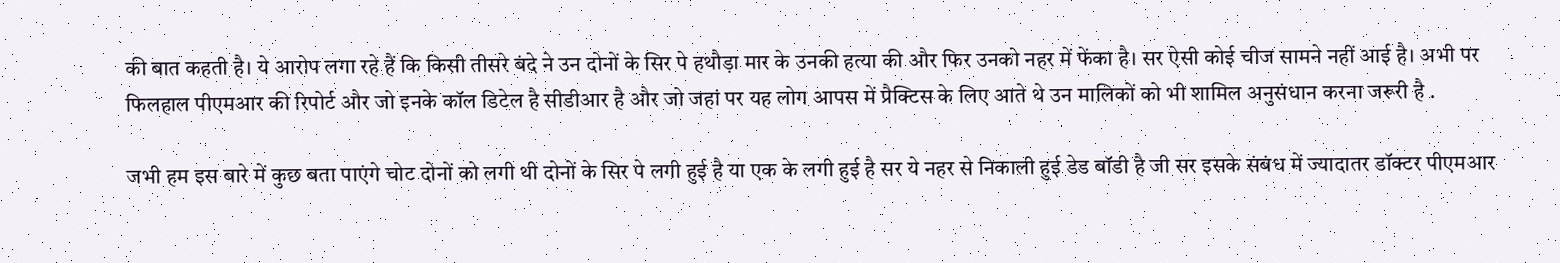की बात कहती है। ये आरोप लगा रहे हैं कि किसी तीसरे बंदे ने उन दोनों के सिर पे हथौड़ा मार के उनकी हत्या की और फिर उनको नहर में फेंका है। सर ऐसी कोई चीज सामने नहीं आई है। अभी पर फिलहाल पीएमआर की रिपोर्ट और जो इनके कॉल डिटेल है सीडीआर है और जो जहां पर यह लोग आपस में प्रैक्टिस के लिए आते थे उन मालिकों को भी शामिल अनुसंधान करना जरूरी है .

जभी हम इस बारे में कुछ बता पाएंगे चोट दोनों को लगी थी दोनों के सिर पे लगी हुई है या एक के लगी हुई है सर ये नहर से निकाली हुई डेड बॉडी है जी सर इसके संबंध में ज्यादातर डॉक्टर पीएमआर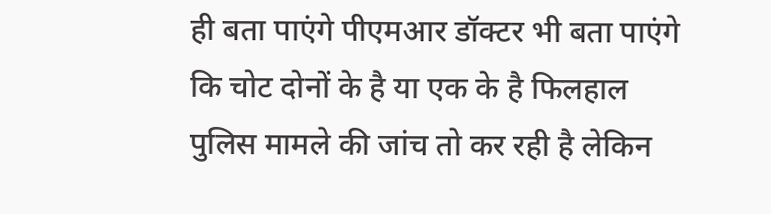ही बता पाएंगे पीएमआर डॉक्टर भी बता पाएंगे कि चोट दोनों के है या एक के है फिलहाल पुलिस मामले की जांच तो कर रही है लेकिन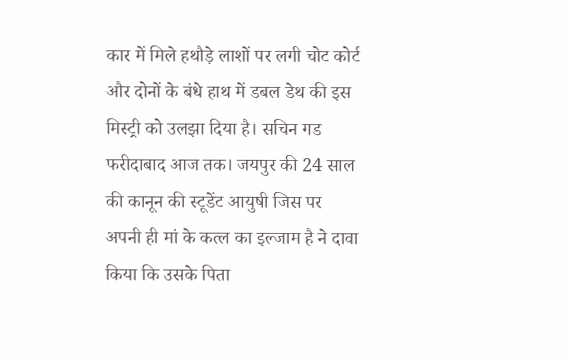कार में मिले हथौड़े लाशों पर लगी चोट कोर्ट और दोनों के बंधे हाथ में डबल डेथ की इस मिस्ट्री को उलझा दिया है। सचिन गड फरीदाबाद आज तक। जयपुर की 24 साल की कानून की स्टूडेंट आयुषी जिस पर अपनी ही मां के कत्ल का इल्जाम है ने दावा किया कि उसके पिता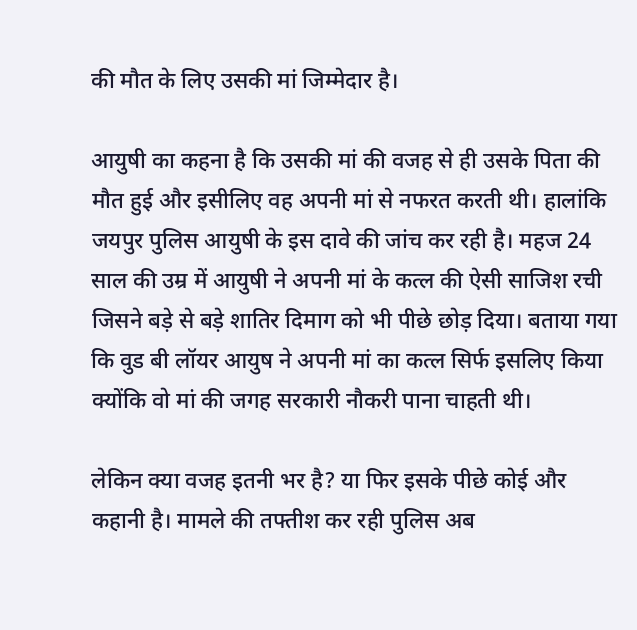की मौत के लिए उसकी मां जिम्मेदार है।

आयुषी का कहना है कि उसकी मां की वजह से ही उसके पिता की मौत हुई और इसीलिए वह अपनी मां से नफरत करती थी। हालांकि जयपुर पुलिस आयुषी के इस दावे की जांच कर रही है। महज 24 साल की उम्र में आयुषी ने अपनी मां के कत्ल की ऐसी साजिश रची जिसने बड़े से बड़े शातिर दिमाग को भी पीछे छोड़ दिया। बताया गया कि वुड बी लॉयर आयुष ने अपनी मां का कत्ल सिर्फ इसलिए किया क्योंकि वो मां की जगह सरकारी नौकरी पाना चाहती थी।

लेकिन क्या वजह इतनी भर है? या फिर इसके पीछे कोई और कहानी है। मामले की तफ्तीश कर रही पुलिस अब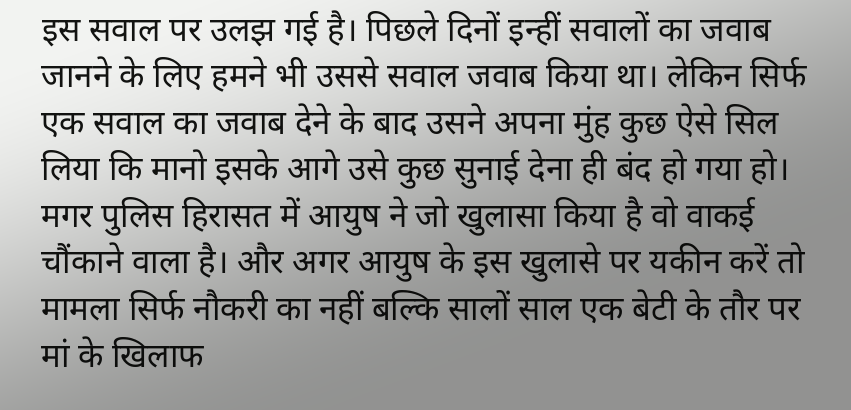इस सवाल पर उलझ गई है। पिछले दिनों इन्हीं सवालों का जवाब जानने के लिए हमने भी उससे सवाल जवाब किया था। लेकिन सिर्फ एक सवाल का जवाब देने के बाद उसने अपना मुंह कुछ ऐसे सिल लिया कि मानो इसके आगे उसे कुछ सुनाई देना ही बंद हो गया हो। मगर पुलिस हिरासत में आयुष ने जो खुलासा किया है वो वाकई चौंकाने वाला है। और अगर आयुष के इस खुलासे पर यकीन करें तो मामला सिर्फ नौकरी का नहीं बल्कि सालों साल एक बेटी के तौर पर मां के खिलाफ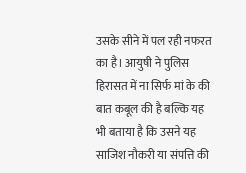उसके सीने में पल रही नफरत का है। आयुषी ने पुलिस हिरासत में ना सिर्फ मां के की बात कबूल की है बल्कि यह भी बताया है कि उसने यह साजिश नौकरी या संपत्ति की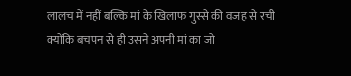लालच में नहीं बल्कि मां के खिलाफ गुस्से की वजह से रची क्योंकि बचपन से ही उसने अपनी मां का जो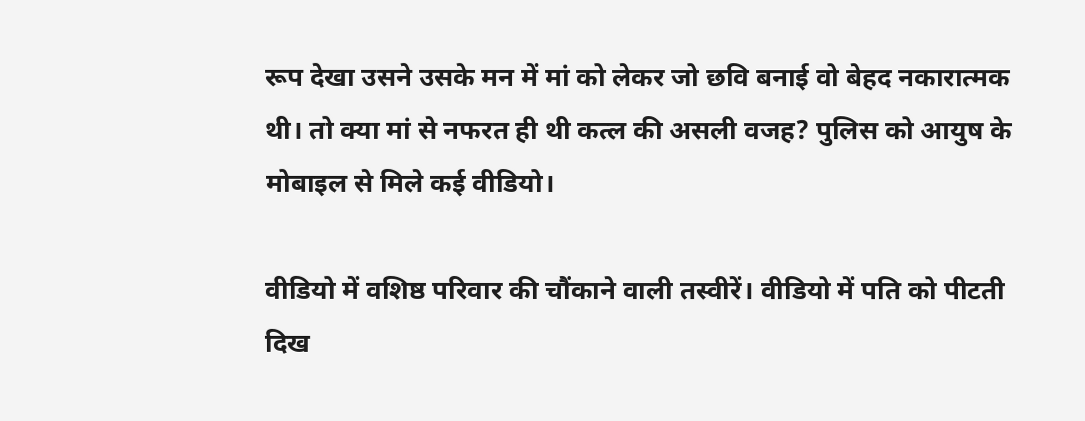रूप देखा उसने उसके मन में मां को लेकर जो छवि बनाई वो बेहद नकारात्मक थी। तो क्या मां से नफरत ही थी कत्ल की असली वजह? पुलिस को आयुष के मोबाइल से मिले कई वीडियो।

वीडियो में वशिष्ठ परिवार की चौंकाने वाली तस्वीरें। वीडियो में पति को पीटती दिख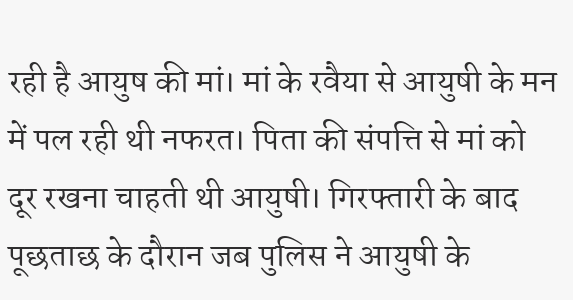रही है आयुष की मां। मां के रवैया से आयुषी के मन में पल रही थी नफरत। पिता की संपत्ति से मां को दूर रखना चाहती थी आयुषी। गिरफ्तारी के बाद पूछताछ के दौरान जब पुलिस ने आयुषी के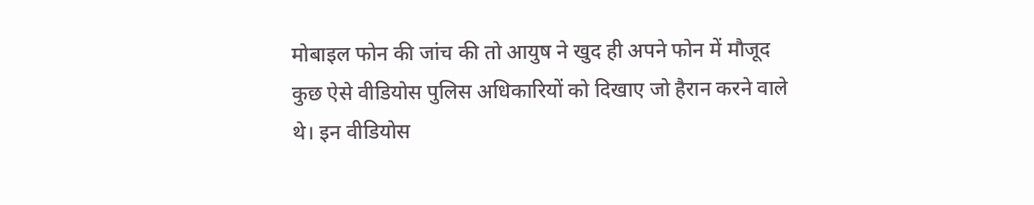मोबाइल फोन की जांच की तो आयुष ने खुद ही अपने फोन में मौजूद कुछ ऐसे वीडियोस पुलिस अधिकारियों को दिखाए जो हैरान करने वाले थे। इन वीडियोस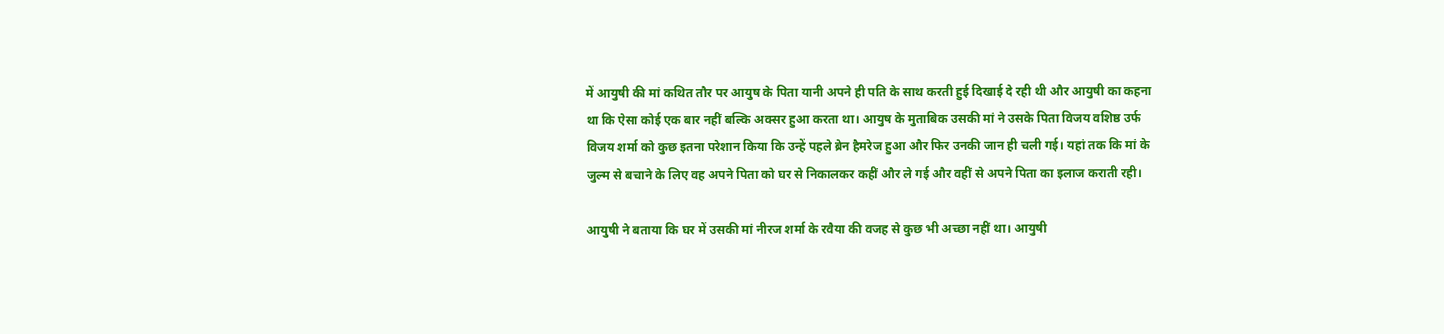में आयुषी की मां कथित तौर पर आयुष के पिता यानी अपने ही पति के साथ करती हुई दिखाई दे रही थी और आयुषी का कहना था कि ऐसा कोई एक बार नहीं बल्कि अक्सर हुआ करता था। आयुष के मुताबिक उसकी मां ने उसके पिता विजय वशिष्ठ उर्फ विजय शर्मा को कुछ इतना परेशान किया कि उन्हें पहले ब्रेन हैमरेज हुआ और फिर उनकी जान ही चली गई। यहां तक कि मां के जुल्म से बचाने के लिए वह अपने पिता को घर से निकालकर कहीं और ले गई और वहीं से अपने पिता का इलाज कराती रही।

आयुषी ने बताया कि घर में उसकी मां नीरज शर्मा के रवैया की वजह से कुछ भी अच्छा नहीं था। आयुषी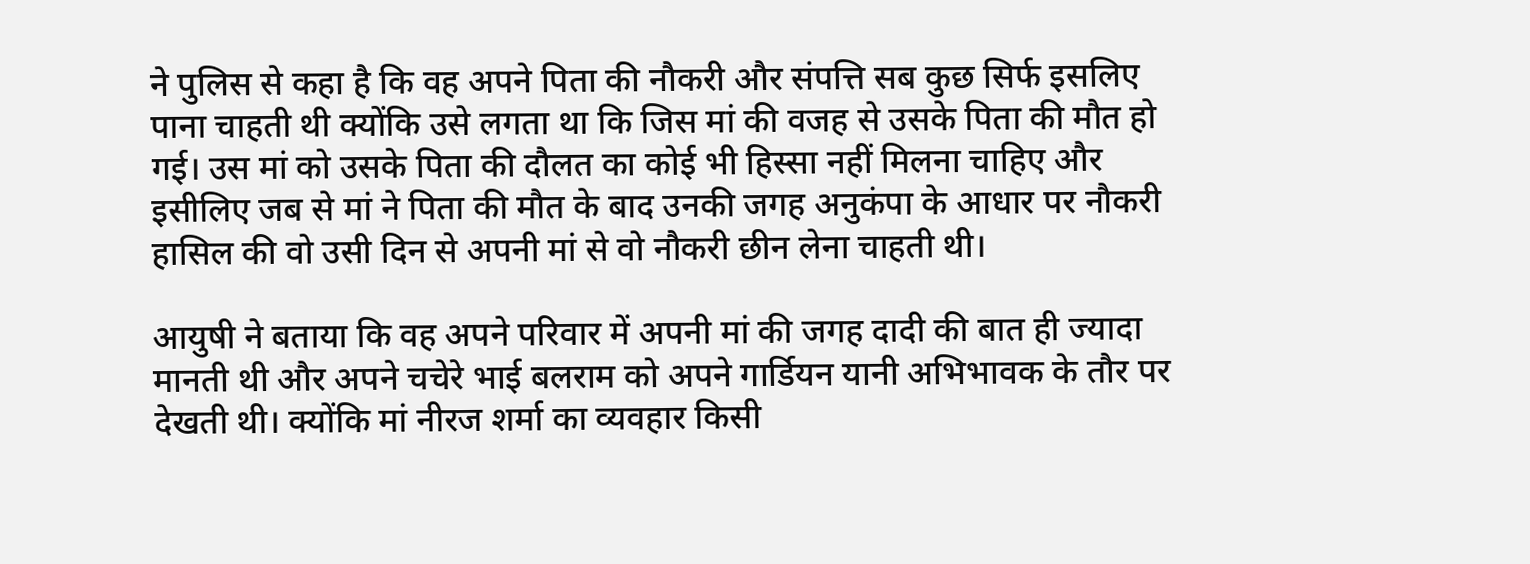ने पुलिस से कहा है कि वह अपने पिता की नौकरी और संपत्ति सब कुछ सिर्फ इसलिए पाना चाहती थी क्योंकि उसे लगता था कि जिस मां की वजह से उसके पिता की मौत हो गई। उस मां को उसके पिता की दौलत का कोई भी हिस्सा नहीं मिलना चाहिए और इसीलिए जब से मां ने पिता की मौत के बाद उनकी जगह अनुकंपा के आधार पर नौकरी हासिल की वो उसी दिन से अपनी मां से वो नौकरी छीन लेना चाहती थी।

आयुषी ने बताया कि वह अपने परिवार में अपनी मां की जगह दादी की बात ही ज्यादा मानती थी और अपने चचेरे भाई बलराम को अपने गार्डियन यानी अभिभावक के तौर पर देखती थी। क्योंकि मां नीरज शर्मा का व्यवहार किसी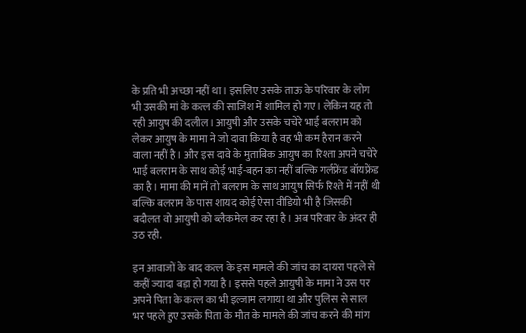के प्रति भी अच्छा नहीं था। इसलिए उसके ताऊ के परिवार के लोग भी उसकी मां के कत्ल की साजिश में शामिल हो गए। लेकिन यह तो रही आयुष की दलील। आयुषी और उसके चचेरे भाई बलराम को लेकर आयुष के मामा ने जो दावा किया है वह भी कम हैरान करने वाला नहीं है। और इस दावे के मुताबिक आयुष का रिश्ता अपने चचेरे भाई बलराम के साथ कोई भाई-बहन का नहीं बल्कि गर्लफ्रेंड बॉयफ्रेंड का है। मामा की मानें तो बलराम के साथ आयुष सिर्फ रिश्ते में नहीं थी बल्कि बलराम के पास शायद कोई ऐसा वीडियो भी है जिसकी बदौलत वो आयुषी को ब्लैकमेल कर रहा है। अब परिवार के अंदर ही उठ रही.

इन आवाजों के बाद कत्ल के इस मामले की जांच का दायरा पहले से कहीं ज्यादा बड़ा हो गया है। इससे पहले आयुषी के मामा ने उस पर अपने पिता के कत्ल का भी इल्जाम लगाया था और पुलिस से साल भर पहले हुए उसके पिता के मौत के मामले की जांच करने की मांग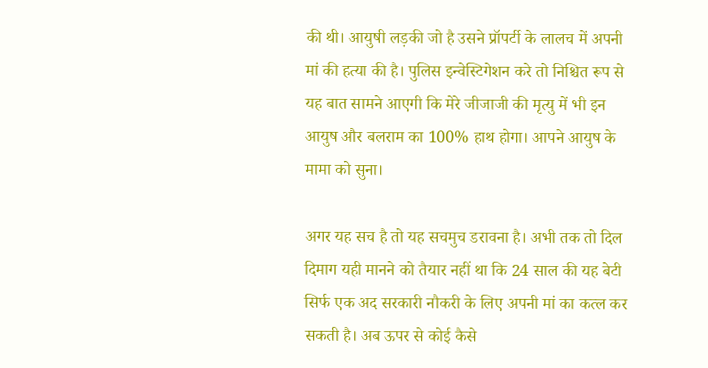की थी। आयुषी लड़की जो है उसने प्रॉपर्टी के लालच में अपनी मां की हत्या की है। पुलिस इन्वेस्टिगेशन करे तो निश्चित रूप से यह बात सामने आएगी कि मेरे जीजाजी की मृत्यु में भी इन आयुष और बलराम का 100% हाथ होगा। आपने आयुष के मामा को सुना।

अगर यह सच है तो यह सचमुच डरावना है। अभी तक तो दिल दिमाग यही मानने को तैयार नहीं था कि 24 साल की यह बेटी सिर्फ एक अद सरकारी नौकरी के लिए अपनी मां का कत्ल कर सकती है। अब ऊपर से कोई कैसे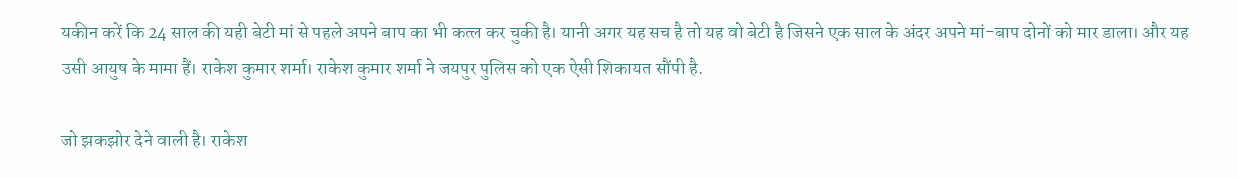यकीन करें कि 24 साल की यही बेटी मां से पहले अपने बाप का भी कत्ल कर चुकी है। यानी अगर यह सच है तो यह वो बेटी है जिसने एक साल के अंदर अपने मां-बाप दोनों को मार डाला। और यह उसी आयुष के मामा हैं। राकेश कुमार शर्मा। राकेश कुमार शर्मा ने जयपुर पुलिस को एक ऐसी शिकायत सौंपी है.

जो झकझोर देने वाली है। राकेश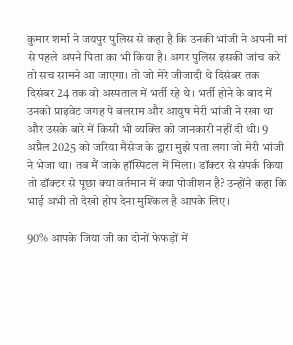कुमार शर्मा ने जयपुर पुलिस से कहा है कि उनकी भांजी ने अपनी मां से पहले अपने पिता का भी किया है। अगर पुलिस इसकी जांच करे तो सच सामने आ जाएगा। तो जो मेरे जीजादी थे दिसंबर तक दिसंबर 24 तक वो अस्पताल में भर्ती रहे थे। भर्ती होने के बाद में उनको प्राइवेट जगह पे बलराम और आयुष मेरी भांजी ने रखा था और उसके बारे में किसी भी व्यक्ति को जानकारी नहीं दी थी। 9 अप्रैल 2025 को जरिया मैसेज के द्वारा मुझे पता लगा जो मेरी भांजी ने भेजा था। तब मैं जाके हॉस्पिटल में मिला। डॉक्टर से संपर्क किया तो डॉक्टर से पूछा क्या वर्तमान में क्या पोजीशन है? उन्होंने कहा कि भाई अभी तो देखो होप देना मुश्किल है आपके लिए।

90% आपके जिया जी का दोनों फेफड़ों में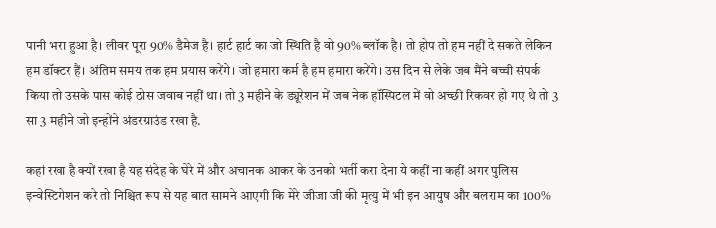पानी भरा हुआ है। लीवर पूरा 90% डैमेज है। हार्ट हार्ट का जो स्थिति है वो 90% ब्लॉक है। तो होप तो हम नहीं दे सकते लेकिन हम डॉक्टर हैं। अंतिम समय तक हम प्रयास करेंगे। जो हमारा कर्म है हम हमारा करेंगे। उस दिन से लेके जब मैंने बच्ची संपर्क किया तो उसके पास कोई ठोस जवाब नहीं था। तो 3 महीने के ड्यूरेशन में जब नेक हॉस्पिटल में वो अच्छी रिकवर हो गए थे तो 3 सा 3 महीने जो इन्होंने अंडरग्राउंड रखा है.

कहां रखा है क्यों रखा है यह संदेह के घेरे में और अचानक आकर के उनको भर्ती करा देना ये कहीं ना कहीं अगर पुलिस इन्वेस्टिगेशन करे तो निश्चित रूप से यह बात सामने आएगी कि मेरे जीजा जी की मृत्यु में भी इन आयुष और बलराम का 100%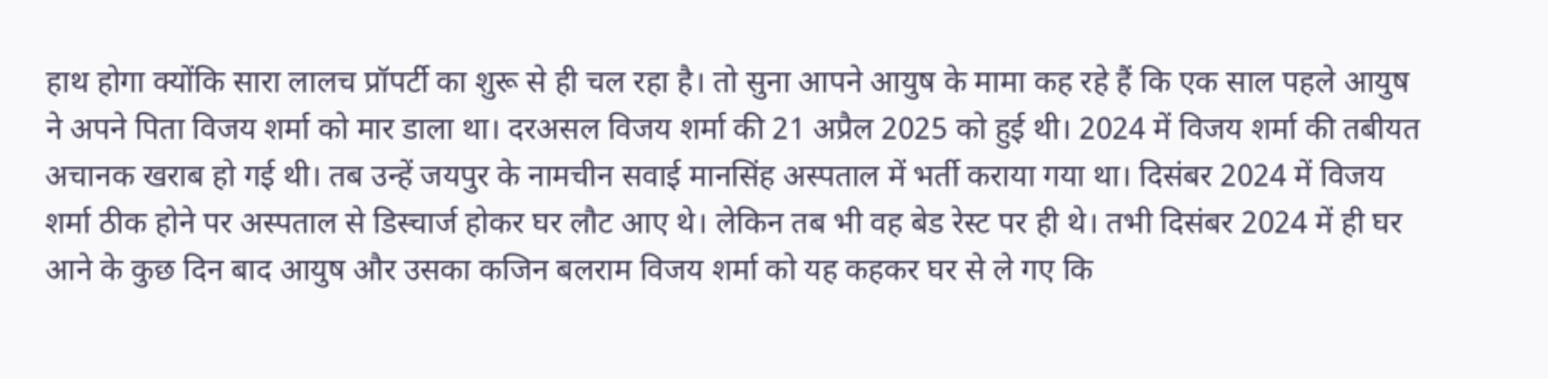हाथ होगा क्योंकि सारा लालच प्रॉपर्टी का शुरू से ही चल रहा है। तो सुना आपने आयुष के मामा कह रहे हैं कि एक साल पहले आयुष ने अपने पिता विजय शर्मा को मार डाला था। दरअसल विजय शर्मा की 21 अप्रैल 2025 को हुई थी। 2024 में विजय शर्मा की तबीयत अचानक खराब हो गई थी। तब उन्हें जयपुर के नामचीन सवाई मानसिंह अस्पताल में भर्ती कराया गया था। दिसंबर 2024 में विजय शर्मा ठीक होने पर अस्पताल से डिस्चार्ज होकर घर लौट आए थे। लेकिन तब भी वह बेड रेस्ट पर ही थे। तभी दिसंबर 2024 में ही घर आने के कुछ दिन बाद आयुष और उसका कजिन बलराम विजय शर्मा को यह कहकर घर से ले गए कि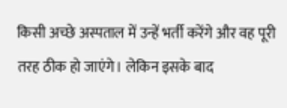किसी अच्छे अस्पताल में उन्हें भर्ती करेंगे और वह पूरी तरह ठीक हो जाएंगे। लेकिन इसके बाद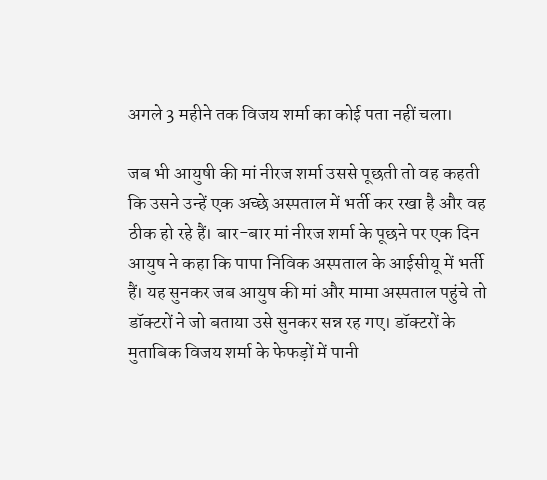अगले 3 महीने तक विजय शर्मा का कोई पता नहीं चला।

जब भी आयुषी की मां नीरज शर्मा उससे पूछती तो वह कहती कि उसने उन्हें एक अच्छे अस्पताल में भर्ती कर रखा है और वह ठीक हो रहे हैं। बार-बार मां नीरज शर्मा के पूछने पर एक दिन आयुष ने कहा कि पापा निविक अस्पताल के आईसीयू में भर्ती हैं। यह सुनकर जब आयुष की मां और मामा अस्पताल पहुंचे तो डॉक्टरों ने जो बताया उसे सुनकर सन्न रह गए। डॉक्टरों के मुताबिक विजय शर्मा के फेफड़ों में पानी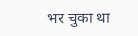भर चुका था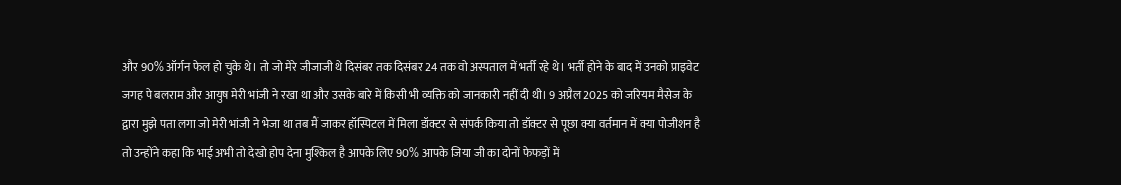और 90% ऑर्गन फेल हो चुके थे। तो जो मेरे जीजाजी थे दिसंबर तक दिसंबर 24 तक वो अस्पताल में भर्ती रहे थे। भर्ती होने के बाद में उनको प्राइवेट जगह पे बलराम और आयुष मेरी भांजी ने रखा था और उसके बारे में किसी भी व्यक्ति को जानकारी नहीं दी थी। 9 अप्रैल 2025 को जरियम मैसेज के द्वारा मुझे पता लगा जो मेरी भांजी ने भेजा था तब मैं जाकर हॉस्पिटल में मिला डॉक्टर से संपर्क किया तो डॉक्टर से पूछा क्या वर्तमान में क्या पोजीशन है तो उन्होंने कहा कि भाई अभी तो देखो होप देना मुश्किल है आपके लिए 90% आपके जिया जी का दोनों फेफड़ों में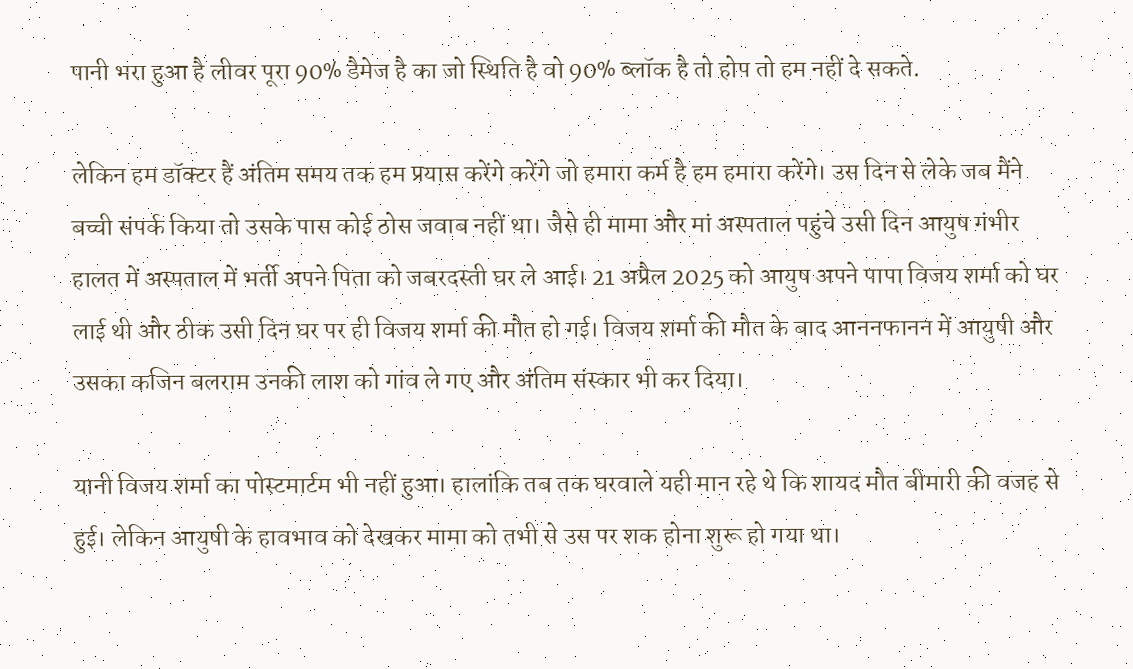पानी भरा हुआ है लीवर पूरा 90% डैमेज है का जो स्थिति है वो 90% ब्लॉक है तो होप तो हम नहीं दे सकते.

लेकिन हम डॉक्टर हैं अंतिम समय तक हम प्रयास करेंगे करेंगे जो हमारा कर्म है हम हमारा करेंगे। उस दिन से लेके जब मैंने बच्ची संपर्क किया तो उसके पास कोई ठोस जवाब नहीं था। जैसे ही मामा और मां अस्पताल पहुंचे उसी दिन आयुष गंभीर हालत में अस्पताल में भर्ती अपने पिता को जबरदस्ती घर ले आई। 21 अप्रैल 2025 को आयुष अपने पापा विजय शर्मा को घर लाई थी और ठीक उसी दिन घर पर ही विजय शर्मा की मौत हो गई। विजय शर्मा की मौत के बाद आननफानन में आयुषी और उसका कजिन बलराम उनकी लाश को गांव ले गए और अंतिम संस्कार भी कर दिया।

यानी विजय शर्मा का पोस्टमार्टम भी नहीं हुआ। हालांकि तब तक घरवाले यही मान रहे थे कि शायद मौत बीमारी की वजह से हुई। लेकिन आयुषी के हावभाव को देखकर मामा को तभी से उस पर शक होना शुरू हो गया था।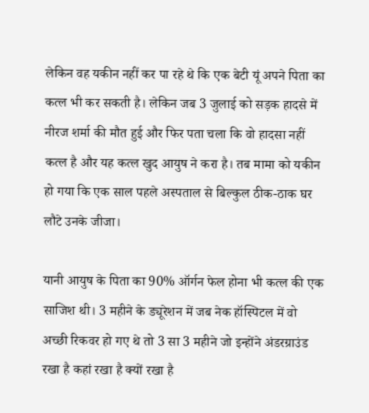लेकिन वह यकीन नहीं कर पा रहे थे कि एक बेटी यूं अपने पिता का कत्ल भी कर सकती है। लेकिन जब 3 जुलाई को सड़क हादसे में नीरज शर्मा की मौत हुई और फिर पता चला कि वो हादसा नहीं कत्ल है और यह कत्ल खुद आयुष ने करा है। तब मामा को यकीन हो गया कि एक साल पहले अस्पताल से बिल्कुल ठीक-ठाक घर लौटे उनके जीजा।

यानी आयुष के पिता का 90% ऑर्गन फेल होना भी कत्ल की एक साजिश थी। 3 महीने के ड्यूरेशन में जब नेक हॉस्पिटल में वो अच्छी रिकवर हो गए थे तो 3 सा 3 महीने जो इन्होंने अंडरग्राउंड रखा है कहां रखा है क्यों रखा है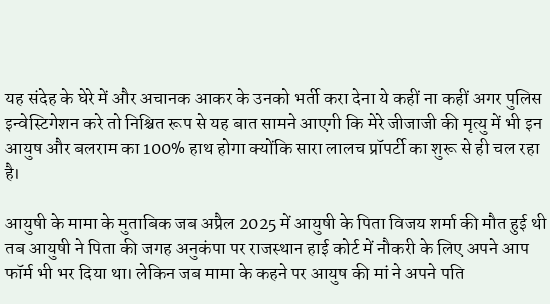यह संदेह के घेरे में और अचानक आकर के उनको भर्ती करा देना ये कहीं ना कहीं अगर पुलिस इन्वेस्टिगेशन करे तो निश्चित रूप से यह बात सामने आएगी कि मेरे जीजाजी की मृत्यु में भी इन आयुष और बलराम का 100% हाथ होगा क्योंकि सारा लालच प्रॉपर्टी का शुरू से ही चल रहा है।

आयुषी के मामा के मुताबिक जब अप्रैल 2025 में आयुषी के पिता विजय शर्मा की मौत हुई थी तब आयुषी ने पिता की जगह अनुकंपा पर राजस्थान हाई कोर्ट में नौकरी के लिए अपने आप फॉर्म भी भर दिया था। लेकिन जब मामा के कहने पर आयुष की मां ने अपने पति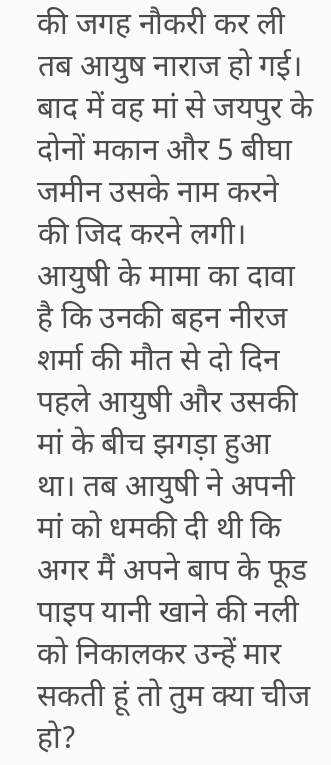की जगह नौकरी कर ली तब आयुष नाराज हो गई। बाद में वह मां से जयपुर के दोनों मकान और 5 बीघा जमीन उसके नाम करने की जिद करने लगी। आयुषी के मामा का दावा है कि उनकी बहन नीरज शर्मा की मौत से दो दिन पहले आयुषी और उसकी मां के बीच झगड़ा हुआ था। तब आयुषी ने अपनी मां को धमकी दी थी कि अगर मैं अपने बाप के फूड पाइप यानी खाने की नली को निकालकर उन्हें मार सकती हूं तो तुम क्या चीज हो?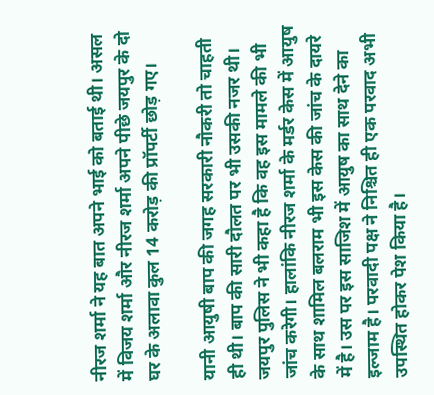नीरज शर्मा ने यह बात अपने भाई को बताई थी। असल में विजय शर्मा और नीरज शर्मा अपने पीछे जयपुर के दो घर के अलावा कुल 14 करोड़ की प्रॉपर्टी छोड़ गए।

यानी आयुषी बाप की जगह सरकारी नौकरी तो चाहती ही थी। बाप की सारी दौलत पर भी उसकी नजर थी। जयपुर पुलिस ने भी कहा है कि वह इस मामले की भी जांच करेगी। हालांकि नीरज शर्मा के मर्डर केस में आयुष के साथ शामिल बलराम भी इस केस की जांच के दायरे में है। उस पर इस साजिश में आयुष का साथ देने का इल्जाम है। परवादी पक्ष ने निश्चित ही एक परवाद अभी उपस्थित होकर पेश किया है।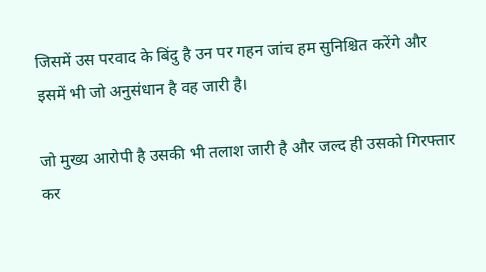जिसमें उस परवाद के बिंदु है उन पर गहन जांच हम सुनिश्चित करेंगे और इसमें भी जो अनुसंधान है वह जारी है।

जो मुख्य आरोपी है उसकी भी तलाश जारी है और जल्द ही उसको गिरफ्तार कर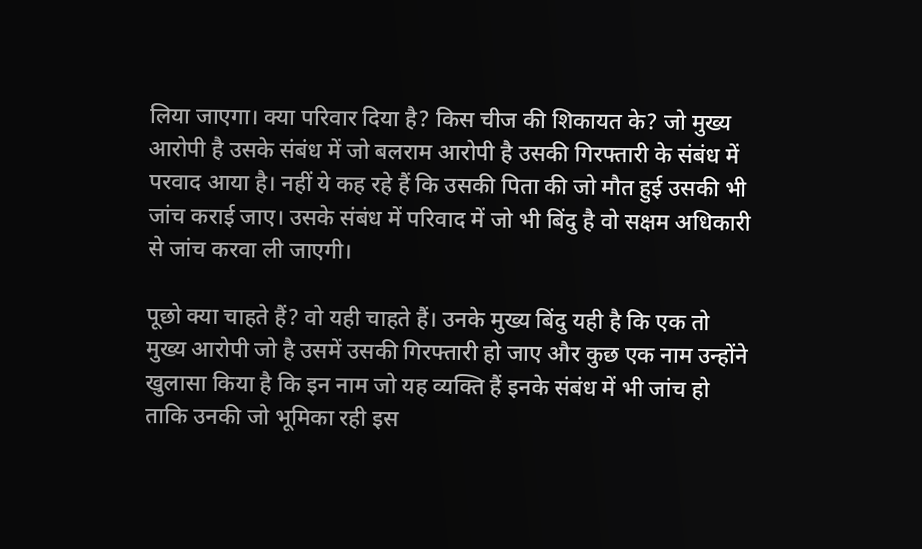लिया जाएगा। क्या परिवार दिया है? किस चीज की शिकायत के? जो मुख्य आरोपी है उसके संबंध में जो बलराम आरोपी है उसकी गिरफ्तारी के संबंध में परवाद आया है। नहीं ये कह रहे हैं कि उसकी पिता की जो मौत हुई उसकी भी जांच कराई जाए। उसके संबंध में परिवाद में जो भी बिंदु है वो सक्षम अधिकारी से जांच करवा ली जाएगी।

पूछो क्या चाहते हैं? वो यही चाहते हैं। उनके मुख्य बिंदु यही है कि एक तो मुख्य आरोपी जो है उसमें उसकी गिरफ्तारी हो जाए और कुछ एक नाम उन्होंने खुलासा किया है कि इन नाम जो यह व्यक्ति हैं इनके संबंध में भी जांच हो ताकि उनकी जो भूमिका रही इस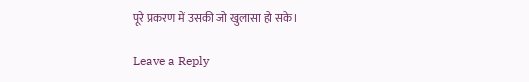पूरे प्रकरण में उसकी जो खुलासा हो सके।

Leave a Reply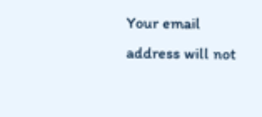Your email address will not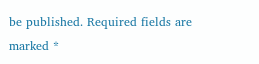be published. Required fields are marked *